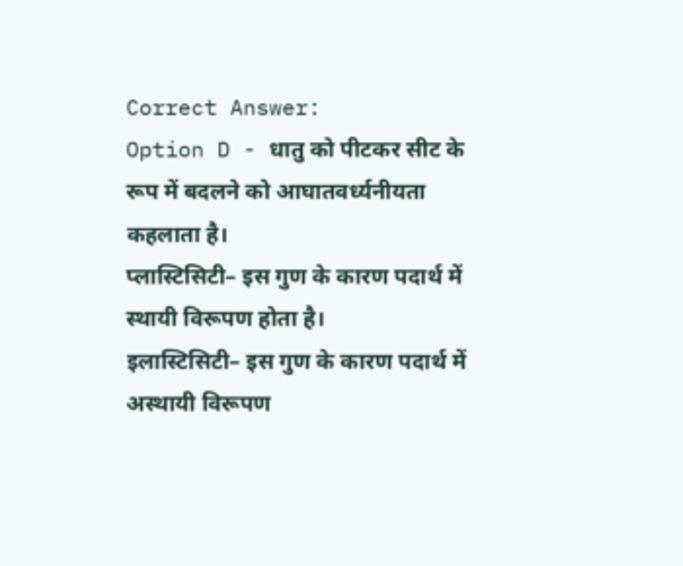Correct Answer:
Option D - धातु को पीटकर सीट के रूप में बदलने को आघातवर्ध्यनीयता कहलाता है।
प्लास्टिसिटी– इस गुण के कारण पदार्थ में स्थायी विरूपण होता है।
इलास्टिसिटी– इस गुण के कारण पदार्थ में अस्थायी विरूपण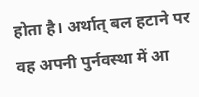होता है। अर्थात् बल हटाने पर वह अपनी पुर्नवस्था में आ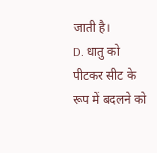जाती है।
D. धातु को पीटकर सीट के रूप में बदलने को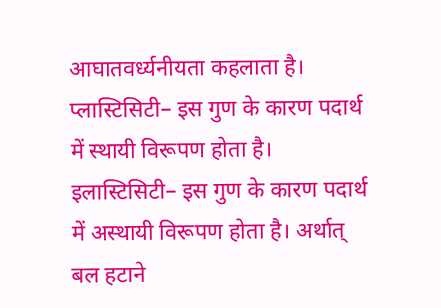आघातवर्ध्यनीयता कहलाता है।
प्लास्टिसिटी– इस गुण के कारण पदार्थ में स्थायी विरूपण होता है।
इलास्टिसिटी– इस गुण के कारण पदार्थ में अस्थायी विरूपण होता है। अर्थात् बल हटाने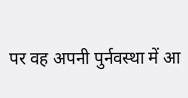पर वह अपनी पुर्नवस्था में आ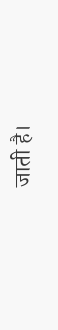जाती है।